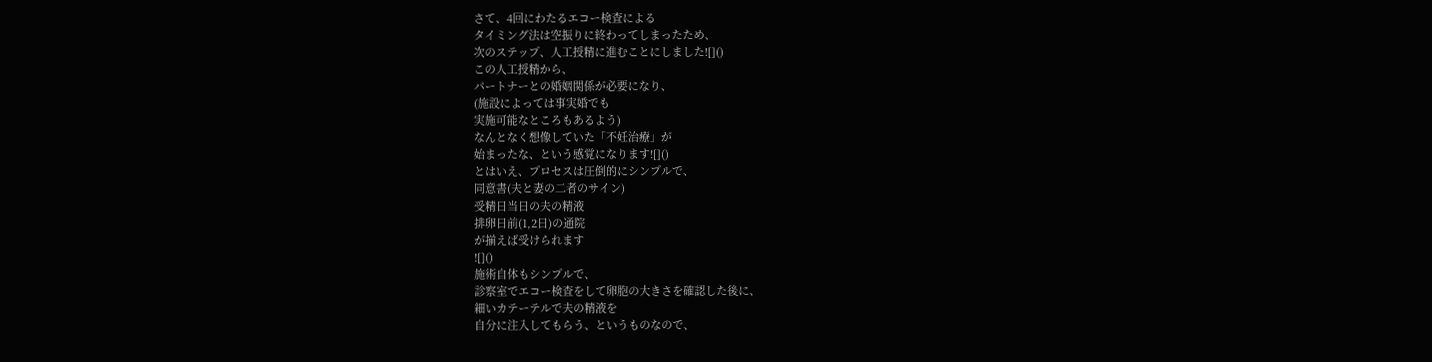さて、4回にわたるエコー検査による
タイミング法は空振りに終わってしまったため、
次のステップ、人工授精に進むことにしました![]()
この人工授精から、
パートナーとの婚姻関係が必要になり、
(施設によっては事実婚でも
実施可能なところもあるよう)
なんとなく想像していた「不妊治療」が
始まったな、という感覚になります![]()
とはいえ、プロセスは圧倒的にシンプルで、
同意書(夫と妻の二者のサイン)
受精日当日の夫の精液
排卵日前(1,2日)の通院
が揃えば受けられます
![]()
施術自体もシンプルで、
診察室でエコー検査をして卵胞の大きさを確認した後に、
細いカテーテルで夫の精液を
自分に注入してもらう、というものなので、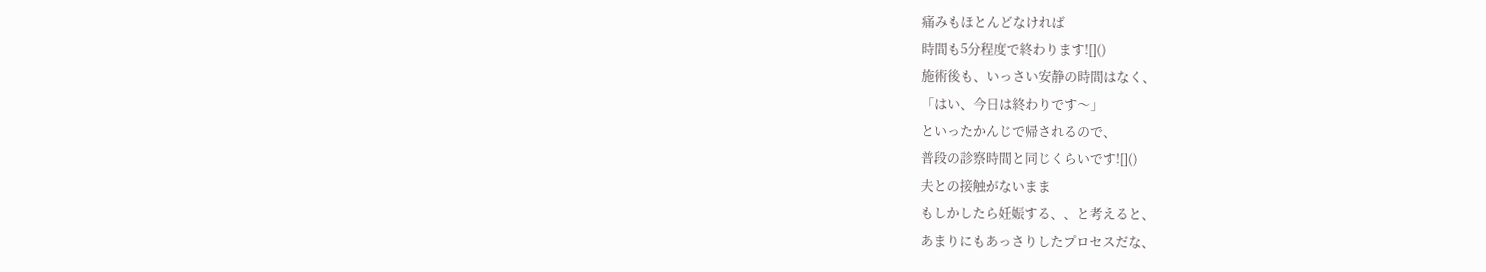痛みもほとんどなければ
時間も5分程度で終わります![]()
施術後も、いっさい安静の時間はなく、
「はい、今日は終わりです〜」
といったかんじで帰されるので、
普段の診察時間と同じくらいです![]()
夫との接触がないまま
もしかしたら妊娠する、、と考えると、
あまりにもあっさりしたプロセスだな、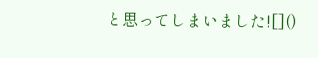と思ってしまいました![]()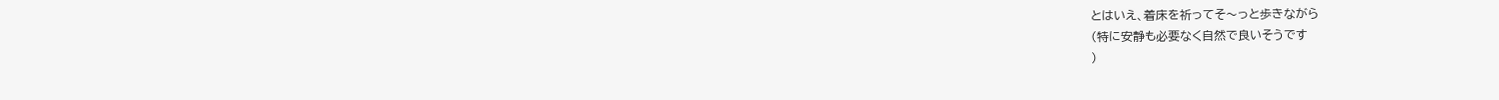とはいえ、着床を祈ってそ〜っと歩きながら
(特に安静も必要なく自然で良いそうです
)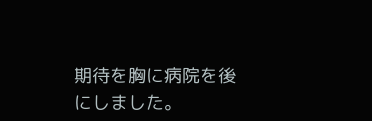期待を胸に病院を後にしました。